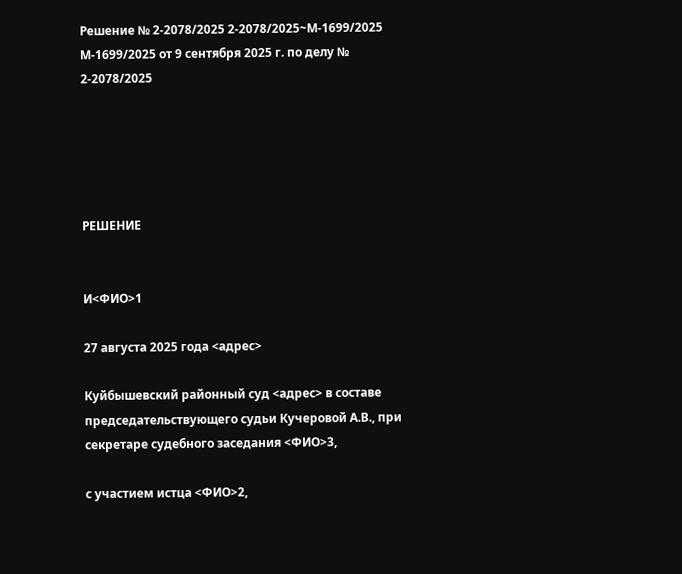Решение № 2-2078/2025 2-2078/2025~М-1699/2025 М-1699/2025 от 9 сентября 2025 г. по делу № 2-2078/2025





РЕШЕНИЕ


И<ФИО>1

27 августа 2025 года <адрес>

Куйбышевский районный суд <адрес> в составе председательствующего судьи Кучеровой А.В., при секретаре судебного заседания <ФИО>3,

с участием истца <ФИО>2,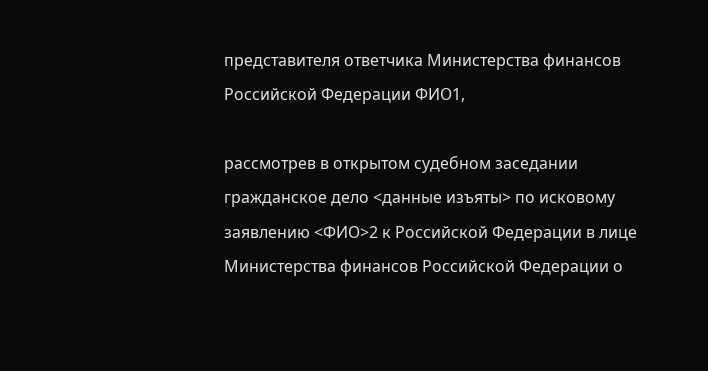представителя ответчика Министерства финансов Российской Федерации ФИО1,

рассмотрев в открытом судебном заседании гражданское дело <данные изъяты> по исковому заявлению <ФИО>2 к Российской Федерации в лице Министерства финансов Российской Федерации о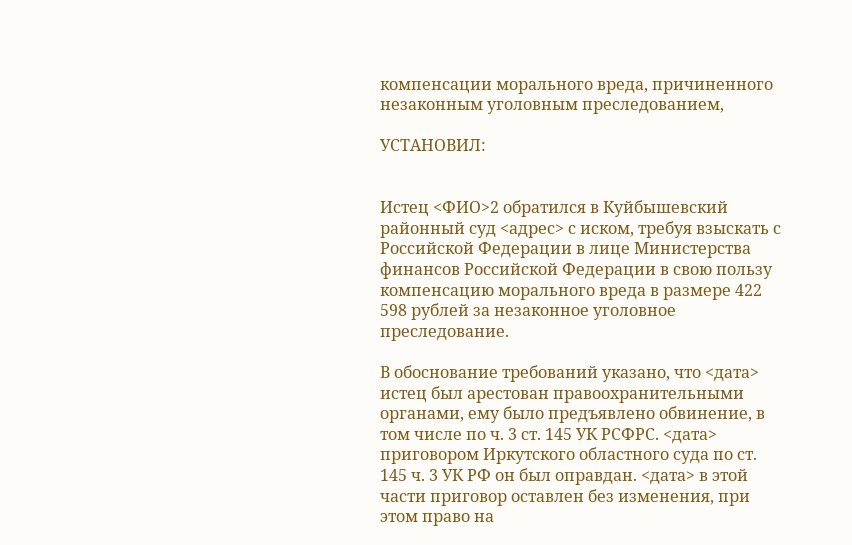компенсации морального вреда, причиненного незаконным уголовным преследованием,

УСТАНОВИЛ:


Истец <ФИО>2 обратился в Куйбышевский районный суд <адрес> с иском, требуя взыскать с Российской Федерации в лице Министерства финансов Российской Федерации в свою пользу компенсацию морального вреда в размере 422 598 рублей за незаконное уголовное преследование.

В обоснование требований указано, что <дата> истец был арестован правоохранительными органами, ему было предъявлено обвинение, в том числе по ч. 3 ст. 145 УК РСФРС. <дата> приговором Иркутского областного суда по ст. 145 ч. 3 УК РФ он был оправдан. <дата> в этой части приговор оставлен без изменения, при этом право на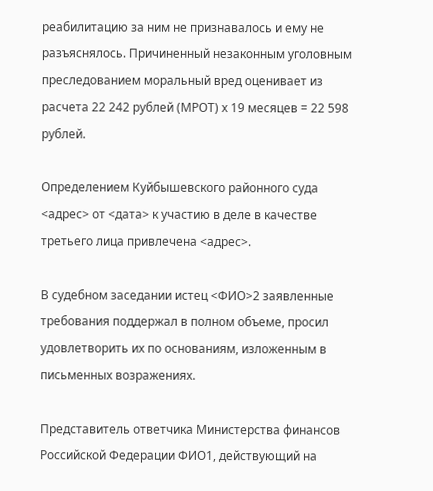реабилитацию за ним не признавалось и ему не разъяснялось. Причиненный незаконным уголовным преследованием моральный вред оценивает из расчета 22 242 рублей (МРОТ) х 19 месяцев = 22 598 рублей.

Определением Куйбышевского районного суда <адрес> от <дата> к участию в деле в качестве третьего лица привлечена <адрес>.

В судебном заседании истец <ФИО>2 заявленные требования поддержал в полном объеме, просил удовлетворить их по основаниям, изложенным в письменных возражениях.

Представитель ответчика Министерства финансов Российской Федерации ФИО1, действующий на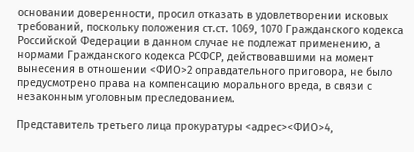основании доверенности, просил отказать в удовлетворении исковых требований, поскольку положения ст.ст. 1069, 1070 Гражданского кодекса Российской Федерации в данном случае не подлежат применению, а нормами Гражданского кодекса РСФСР, действовавшими на момент вынесения в отношении <ФИО>2 оправдательного приговора, не было предусмотрено права на компенсацию морального вреда, в связи с незаконным уголовным преследованием.

Представитель третьего лица прокуратуры <адрес><ФИО>4,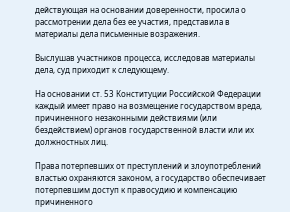действующая на основании доверенности, просила о рассмотрении дела без ее участия, представила в материалы дела письменные возражения.

Выслушав участников процесса, исследовав материалы дела, суд приходит к следующему.

На основании ст. 53 Конституции Российской Федерации каждый имеет право на возмещение государством вреда, причиненного незаконными действиями (или бездействием) органов государственной власти или их должностных лиц.

Права потерпевших от преступлений и злоупотреблений властью охраняются законом, а государство обеспечивает потерпевшим доступ к правосудию и компенсацию причиненного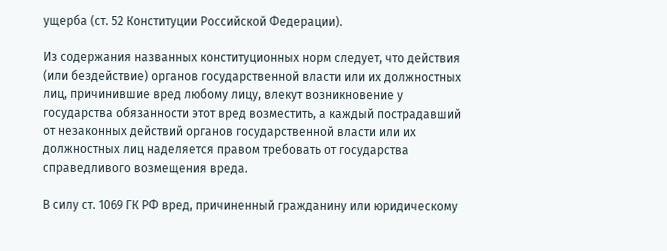ущерба (ст. 52 Конституции Российской Федерации).

Из содержания названных конституционных норм следует, что действия (или бездействие) органов государственной власти или их должностных лиц, причинившие вред любому лицу, влекут возникновение у государства обязанности этот вред возместить, а каждый пострадавший от незаконных действий органов государственной власти или их должностных лиц наделяется правом требовать от государства справедливого возмещения вреда.

В силу ст. 1069 ГК РФ вред, причиненный гражданину или юридическому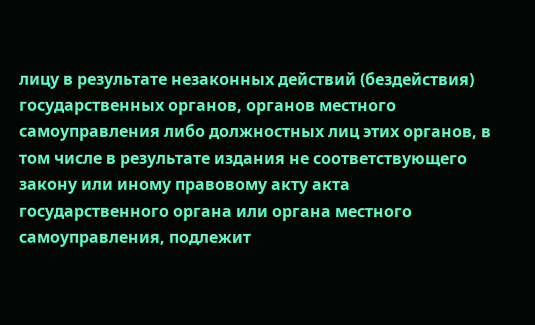лицу в результате незаконных действий (бездействия) государственных органов, органов местного самоуправления либо должностных лиц этих органов, в том числе в результате издания не соответствующего закону или иному правовому акту акта государственного органа или органа местного самоуправления, подлежит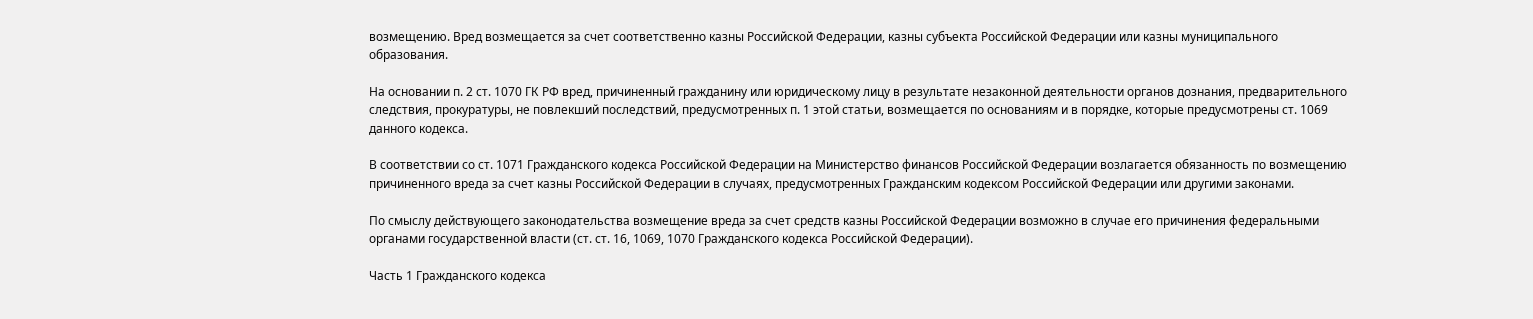возмещению. Вред возмещается за счет соответственно казны Российской Федерации, казны субъекта Российской Федерации или казны муниципального образования.

На основании п. 2 ст. 1070 ГК РФ вред, причиненный гражданину или юридическому лицу в результате незаконной деятельности органов дознания, предварительного следствия, прокуратуры, не повлекший последствий, предусмотренных п. 1 этой статьи, возмещается по основаниям и в порядке, которые предусмотрены ст. 1069 данного кодекса.

В соответствии со ст. 1071 Гражданского кодекса Российской Федерации на Министерство финансов Российской Федерации возлагается обязанность по возмещению причиненного вреда за счет казны Российской Федерации в случаях, предусмотренных Гражданским кодексом Российской Федерации или другими законами.

По смыслу действующего законодательства возмещение вреда за счет средств казны Российской Федерации возможно в случае его причинения федеральными органами государственной власти (ст. ст. 16, 1069, 1070 Гражданского кодекса Российской Федерации).

Часть 1 Гражданского кодекса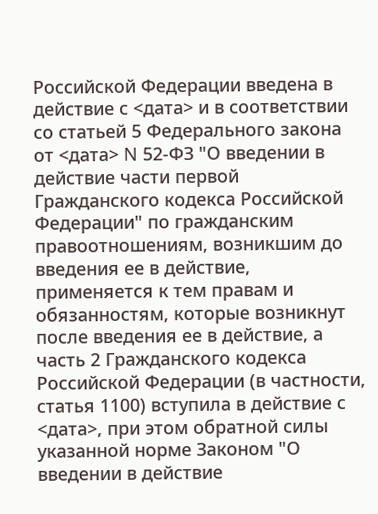Российской Федерации введена в действие с <дата> и в соответствии со статьей 5 Федерального закона от <дата> N 52-ФЗ "О введении в действие части первой Гражданского кодекса Российской Федерации" по гражданским правоотношениям, возникшим до введения ее в действие, применяется к тем правам и обязанностям, которые возникнут после введения ее в действие, а часть 2 Гражданского кодекса Российской Федерации (в частности, статья 1100) вступила в действие с <дата>, при этом обратной силы указанной норме Законом "О введении в действие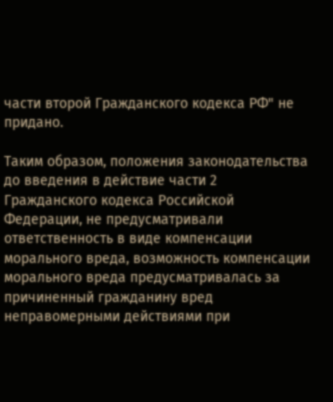части второй Гражданского кодекса РФ" не придано.

Таким образом, положения законодательства до введения в действие части 2 Гражданского кодекса Российской Федерации, не предусматривали ответственность в виде компенсации морального вреда, возможность компенсации морального вреда предусматривалась за причиненный гражданину вред неправомерными действиями при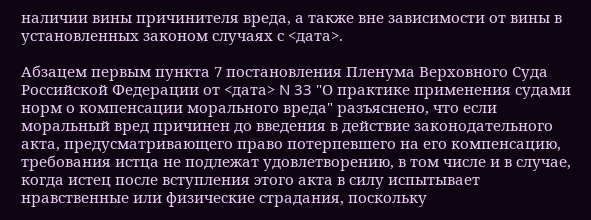наличии вины причинителя вреда, а также вне зависимости от вины в установленных законом случаях с <дата>.

Абзацем первым пункта 7 постановления Пленума Верховного Суда Российской Федерации от <дата> N 33 "О практике применения судами норм о компенсации морального вреда" разъяснено, что если моральный вред причинен до введения в действие законодательного акта, предусматривающего право потерпевшего на его компенсацию, требования истца не подлежат удовлетворению, в том числе и в случае, когда истец после вступления этого акта в силу испытывает нравственные или физические страдания, поскольку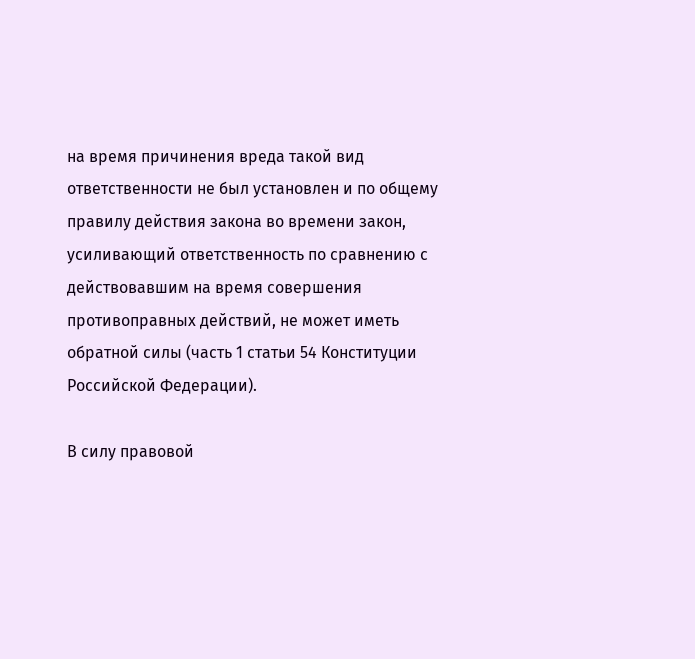на время причинения вреда такой вид ответственности не был установлен и по общему правилу действия закона во времени закон, усиливающий ответственность по сравнению с действовавшим на время совершения противоправных действий, не может иметь обратной силы (часть 1 статьи 54 Конституции Российской Федерации).

В силу правовой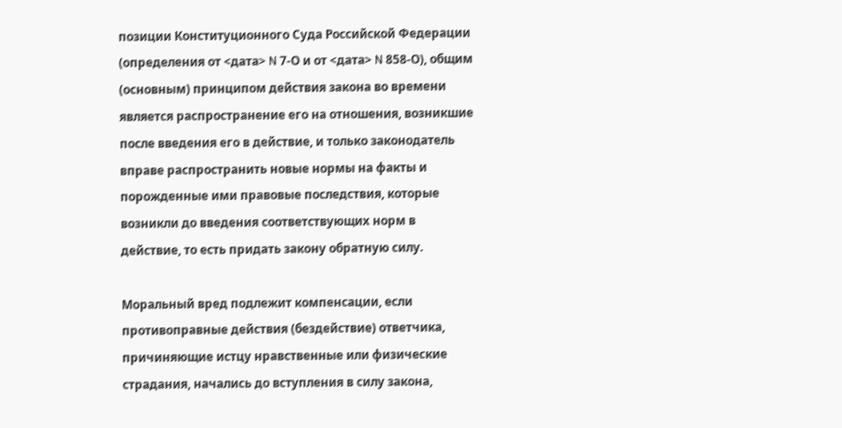позиции Конституционного Суда Российской Федерации (определения от <дата> N 7-О и от <дата> N 858-О), общим (основным) принципом действия закона во времени является распространение его на отношения, возникшие после введения его в действие, и только законодатель вправе распространить новые нормы на факты и порожденные ими правовые последствия, которые возникли до введения соответствующих норм в действие, то есть придать закону обратную силу.

Моральный вред подлежит компенсации, если противоправные действия (бездействие) ответчика, причиняющие истцу нравственные или физические страдания, начались до вступления в силу закона,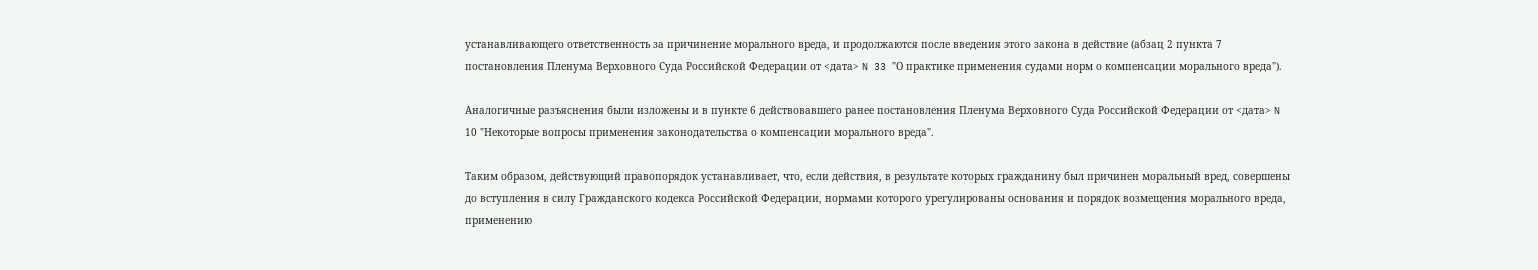устанавливающего ответственность за причинение морального вреда, и продолжаются после введения этого закона в действие (абзац 2 пункта 7 постановления Пленума Верховного Суда Российской Федерации от <дата> N 33 "О практике применения судами норм о компенсации морального вреда").

Аналогичные разъяснения были изложены и в пункте 6 действовавшего ранее постановления Пленума Верховного Суда Российской Федерации от <дата> N 10 "Некоторые вопросы применения законодательства о компенсации морального вреда".

Таким образом, действующий правопорядок устанавливает, что, если действия, в результате которых гражданину был причинен моральный вред, совершены до вступления в силу Гражданского кодекса Российской Федерации, нормами которого урегулированы основания и порядок возмещения морального вреда, применению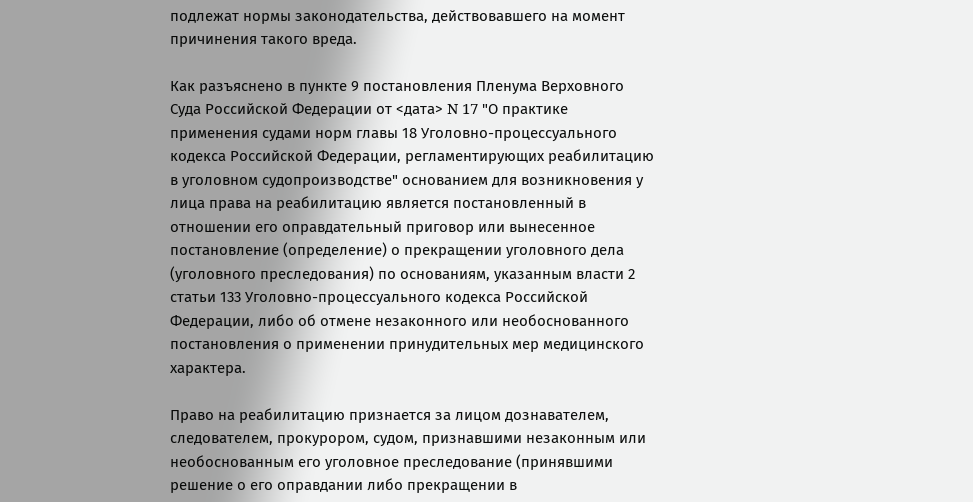подлежат нормы законодательства, действовавшего на момент причинения такого вреда.

Как разъяснено в пункте 9 постановления Пленума Верховного Суда Российской Федерации от <дата> N 17 "О практике применения судами норм главы 18 Уголовно-процессуального кодекса Российской Федерации, регламентирующих реабилитацию в уголовном судопроизводстве" основанием для возникновения у лица права на реабилитацию является постановленный в отношении его оправдательный приговор или вынесенное постановление (определение) о прекращении уголовного дела (уголовного преследования) по основаниям, указанным власти 2 статьи 133 Уголовно-процессуального кодекса Российской Федерации, либо об отмене незаконного или необоснованного постановления о применении принудительных мер медицинского характера.

Право на реабилитацию признается за лицом дознавателем, следователем, прокурором, судом, признавшими незаконным или необоснованным его уголовное преследование (принявшими решение о его оправдании либо прекращении в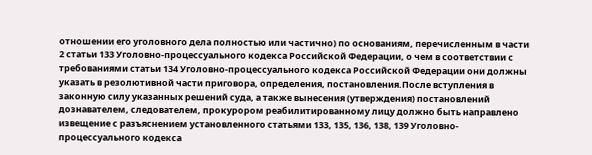отношении его уголовного дела полностью или частично) по основаниям, перечисленным в части 2 статьи 133 Уголовно-процессуального кодекса Российской Федерации, о чем в соответствии с требованиями статьи 134 Уголовно-процессуального кодекса Российской Федерации они должны указать в резолютивной части приговора, определения, постановления.После вступления в законную силу указанных решений суда, а также вынесения (утверждения) постановлений дознавателем, следователем, прокурором реабилитированному лицу должно быть направлено извещение с разъяснением установленного статьями 133, 135, 136, 138, 139 Уголовно-процессуального кодекса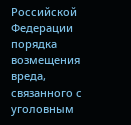Российской Федерации порядка возмещения вреда, связанного с уголовным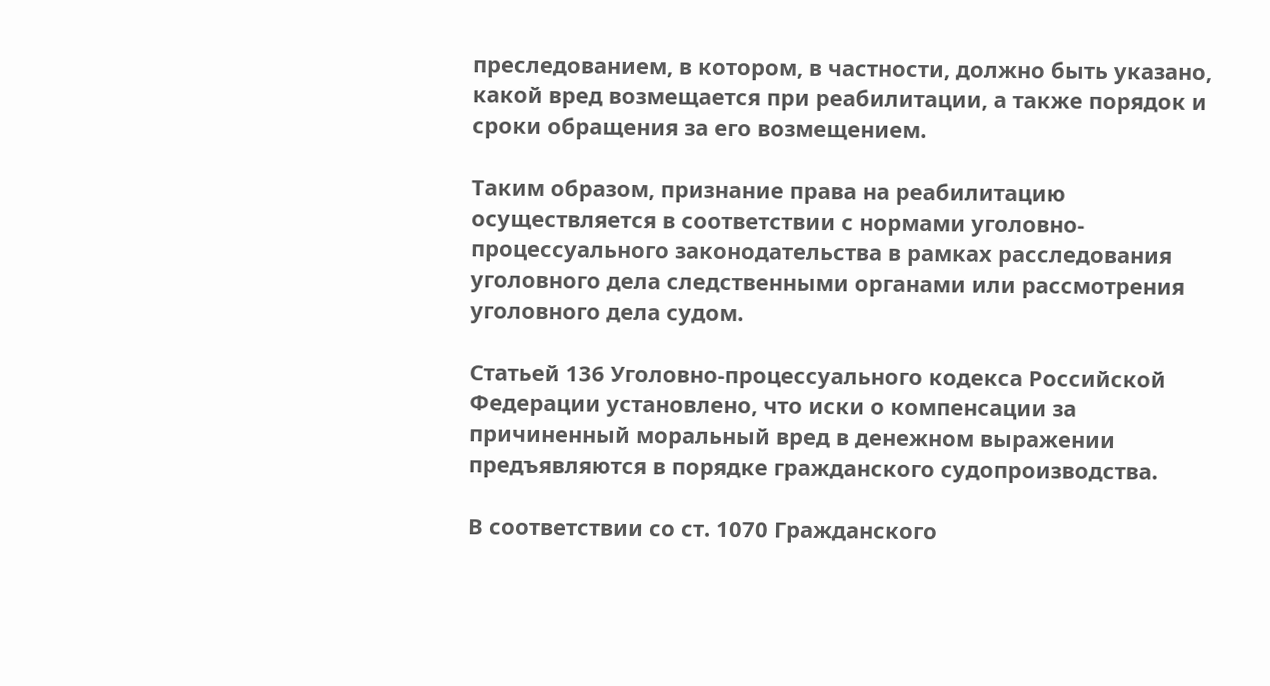преследованием, в котором, в частности, должно быть указано, какой вред возмещается при реабилитации, а также порядок и сроки обращения за его возмещением.

Таким образом, признание права на реабилитацию осуществляется в соответствии с нормами уголовно-процессуального законодательства в рамках расследования уголовного дела следственными органами или рассмотрения уголовного дела судом.

Статьей 136 Уголовно-процессуального кодекса Российской Федерации установлено, что иски о компенсации за причиненный моральный вред в денежном выражении предъявляются в порядке гражданского судопроизводства.

В соответствии со ст. 1070 Гражданского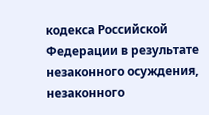кодекса Российской Федерации в результате незаконного осуждения, незаконного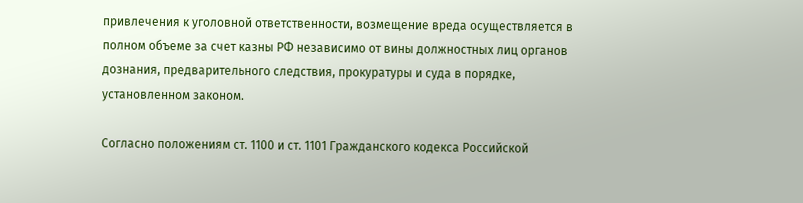привлечения к уголовной ответственности, возмещение вреда осуществляется в полном объеме за счет казны РФ независимо от вины должностных лиц органов дознания, предварительного следствия, прокуратуры и суда в порядке, установленном законом.

Согласно положениям ст. 1100 и ст. 1101 Гражданского кодекса Российской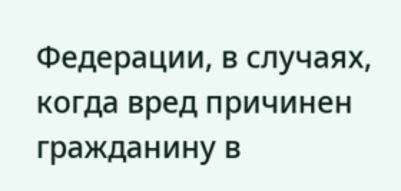Федерации, в случаях, когда вред причинен гражданину в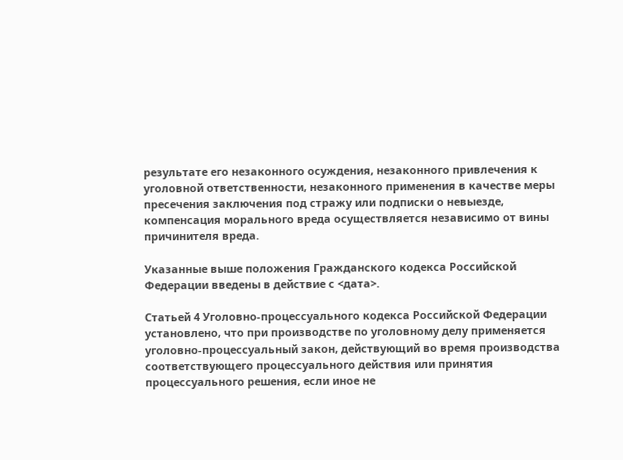результате его незаконного осуждения, незаконного привлечения к уголовной ответственности, незаконного применения в качестве меры пресечения заключения под стражу или подписки о невыезде, компенсация морального вреда осуществляется независимо от вины причинителя вреда.

Указанные выше положения Гражданского кодекса Российской Федерации введены в действие с <дата>.

Статьей 4 Уголовно-процессуального кодекса Российской Федерации установлено, что при производстве по уголовному делу применяется уголовно-процессуальный закон, действующий во время производства соответствующего процессуального действия или принятия процессуального решения, если иное не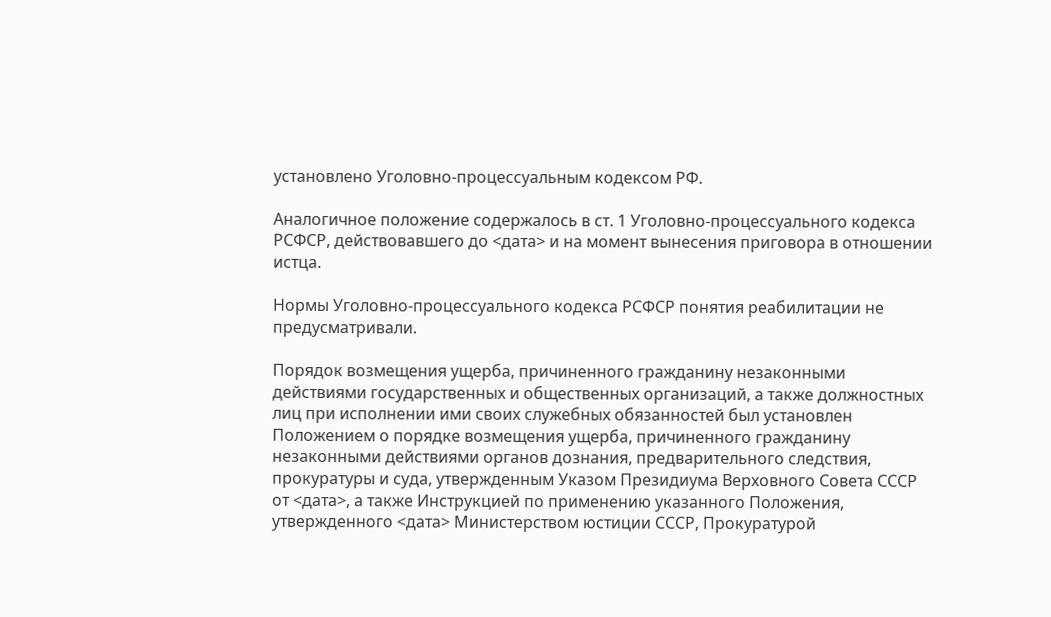установлено Уголовно-процессуальным кодексом РФ.

Аналогичное положение содержалось в ст. 1 Уголовно-процессуального кодекса РСФСР, действовавшего до <дата> и на момент вынесения приговора в отношении истца.

Нормы Уголовно-процессуального кодекса РСФСР понятия реабилитации не предусматривали.

Порядок возмещения ущерба, причиненного гражданину незаконными действиями государственных и общественных организаций, а также должностных лиц при исполнении ими своих служебных обязанностей был установлен Положением о порядке возмещения ущерба, причиненного гражданину незаконными действиями органов дознания, предварительного следствия, прокуратуры и суда, утвержденным Указом Президиума Верховного Совета СССР от <дата>, а также Инструкцией по применению указанного Положения, утвержденного <дата> Министерством юстиции СССР, Прокуратурой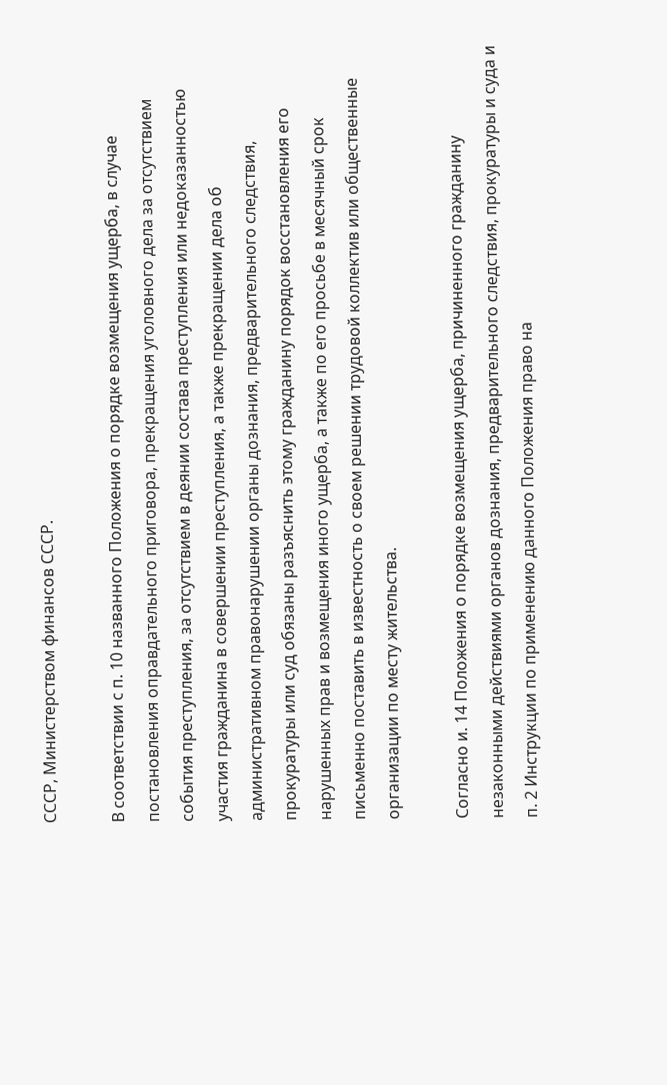СССР, Министерством финансов СССР.

В соответствии с п. 10 названного Положения о порядке возмещения ущерба, в случае постановления оправдательного приговора, прекращения уголовного дела за отсутствием события преступления, за отсутствием в деянии состава преступления или недоказанностью участия гражданина в совершении преступления, а также прекращении дела об административном правонарушении органы дознания, предварительного следствия, прокуратуры или суд обязаны разъяснить этому гражданину порядок восстановления его нарушенных прав и возмещения иного ущерба, а также по его просьбе в месячный срок письменно поставить в известность о своем решении трудовой коллектив или общественные организации по месту жительства.

Согласно и. 14 Положения о порядке возмещения ущерба, причиненного гражданину незаконными действиями органов дознания, предварительного следствия, прокуратуры и суда и п. 2 Инструкции по применению данного Положения право на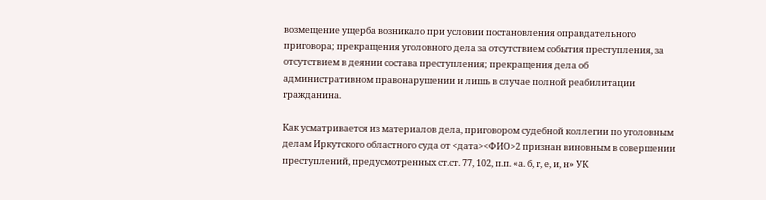возмещение ущерба возникало при условии постановления оправдательного приговора; прекращения уголовного дела за отсутствием события преступления, за отсутствием в деянии состава преступления; прекращения дела об административном правонарушении и лишь в случае полной реабилитации гражданина.

Как усматривается из материалов дела, приговором судебной коллегии по уголовным делам Иркутского областного суда от <дата><ФИО>2 признан виновным в совершении преступлений, предусмотренных ст.ст. 77, 102, п.п. «а. б, г, е, и, н» УК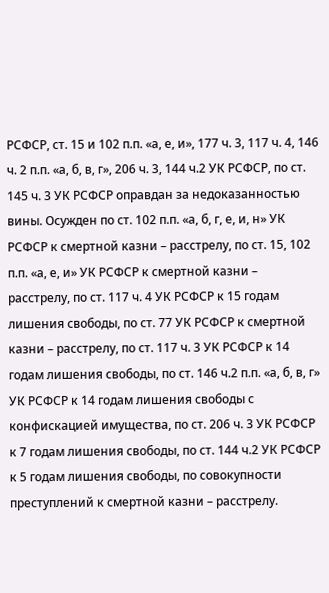РСФСР, ст. 15 и 102 п.п. «а, е, и», 177 ч. 3, 117 ч. 4, 146 ч. 2 п.п. «а, б, в, г», 206 ч. 3, 144 ч.2 УК РСФСР, по ст. 145 ч. 3 УК РСФСР оправдан за недоказанностью вины. Осужден по ст. 102 п.п. «а, б, г, е, и, н» УК РСФСР к смертной казни – расстрелу, по ст. 15, 102 п.п. «а, е, и» УК РСФСР к смертной казни – расстрелу, по ст. 117 ч. 4 УК РСФСР к 15 годам лишения свободы, по ст. 77 УК РСФСР к смертной казни – расстрелу, по ст. 117 ч. 3 УК РСФСР к 14 годам лишения свободы, по ст. 146 ч.2 п.п. «а, б, в, г» УК РСФСР к 14 годам лишения свободы с конфискацией имущества, по ст. 206 ч. 3 УК РСФСР к 7 годам лишения свободы, по ст. 144 ч.2 УК РСФСР к 5 годам лишения свободы, по совокупности преступлений к смертной казни – расстрелу.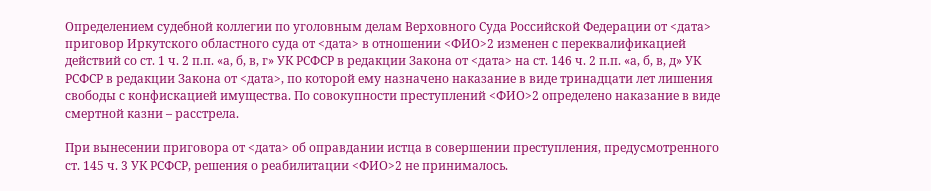Определением судебной коллегии по уголовным делам Верховного Суда Российской Федерации от <дата> приговор Иркутского областного суда от <дата> в отношении <ФИО>2 изменен с переквалификацией действий со ст. 1 ч. 2 п.п. «а, б, в, г» УК РСФСР в редакции Закона от <дата> на ст. 146 ч. 2 п.п. «а, б, в, д» УК РСФСР в редакции Закона от <дата>, по которой ему назначено наказание в виде тринадцати лет лишения свободы с конфискацией имущества. По совокупности преступлений <ФИО>2 определено наказание в виде смертной казни – расстрела.

При вынесении приговора от <дата> об оправдании истца в совершении преступления, предусмотренного ст. 145 ч. 3 УК РСФСР, решения о реабилитации <ФИО>2 не принималось.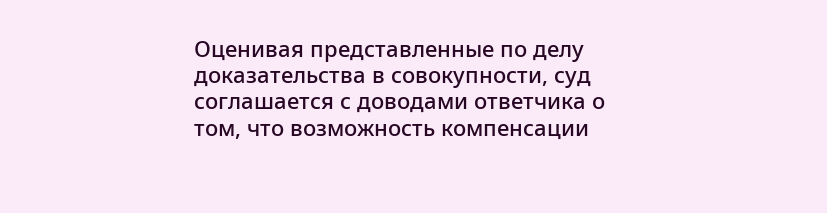Оценивая представленные по делу доказательства в совокупности, суд соглашается с доводами ответчика о том, что возможность компенсации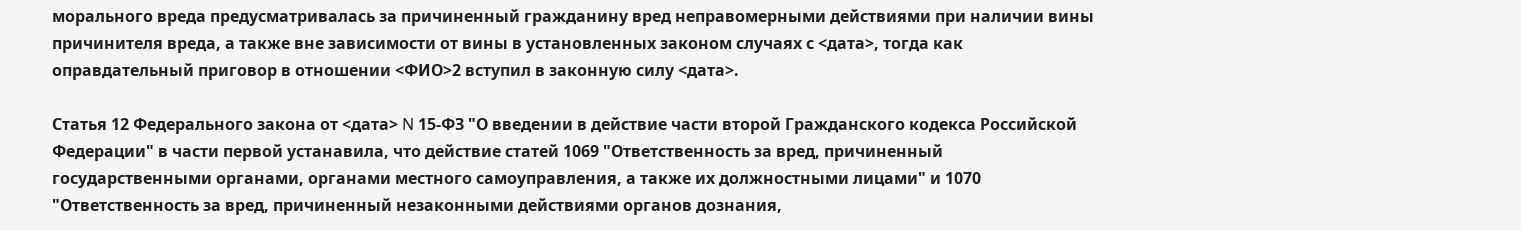морального вреда предусматривалась за причиненный гражданину вред неправомерными действиями при наличии вины причинителя вреда, а также вне зависимости от вины в установленных законом случаях с <дата>, тогда как оправдательный приговор в отношении <ФИО>2 вступил в законную силу <дата>.

Статья 12 Федерального закона от <дата> N 15-ФЗ "О введении в действие части второй Гражданского кодекса Российской Федерации" в части первой устанавила, что действие статей 1069 "Ответственность за вред, причиненный государственными органами, органами местного самоуправления, а также их должностными лицами" и 1070 "Ответственность за вред, причиненный незаконными действиями органов дознания,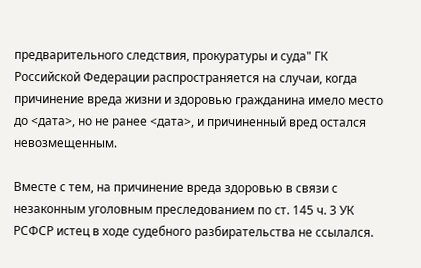предварительного следствия, прокуратуры и суда" ГК Российской Федерации распространяется на случаи, когда причинение вреда жизни и здоровью гражданина имело место до <дата>, но не ранее <дата>, и причиненный вред остался невозмещенным.

Вместе с тем, на причинение вреда здоровью в связи с незаконным уголовным преследованием по ст. 145 ч. 3 УК РСФСР истец в ходе судебного разбирательства не ссылался.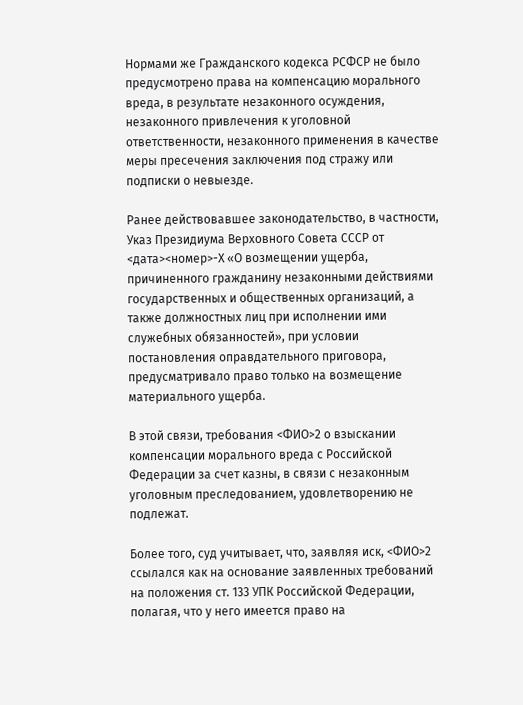Нормами же Гражданского кодекса РСФСР не было предусмотрено права на компенсацию морального вреда, в результате незаконного осуждения, незаконного привлечения к уголовной ответственности, незаконного применения в качестве меры пресечения заключения под стражу или подписки о невыезде.

Ранее действовавшее законодательство, в частности, Указ Президиума Верховного Совета СССР от <дата><номер>-Х «О возмещении ущерба, причиненного гражданину незаконными действиями государственных и общественных организаций, а также должностных лиц при исполнении ими служебных обязанностей», при условии постановления оправдательного приговора, предусматривало право только на возмещение материального ущерба.

В этой связи, требования <ФИО>2 о взыскании компенсации морального вреда с Российской Федерации за счет казны, в связи с незаконным уголовным преследованием, удовлетворению не подлежат.

Более того, суд учитывает, что, заявляя иск, <ФИО>2 ссылался как на основание заявленных требований на положения ст. 133 УПК Российской Федерации, полагая, что у него имеется право на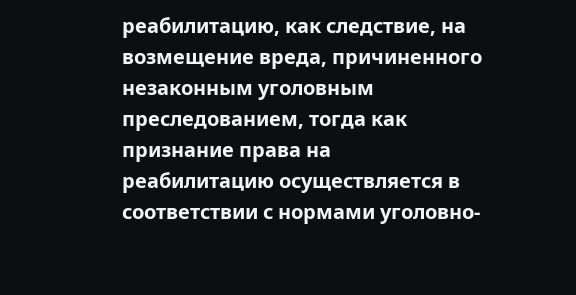реабилитацию, как следствие, на возмещение вреда, причиненного незаконным уголовным преследованием, тогда как признание права на реабилитацию осуществляется в соответствии с нормами уголовно-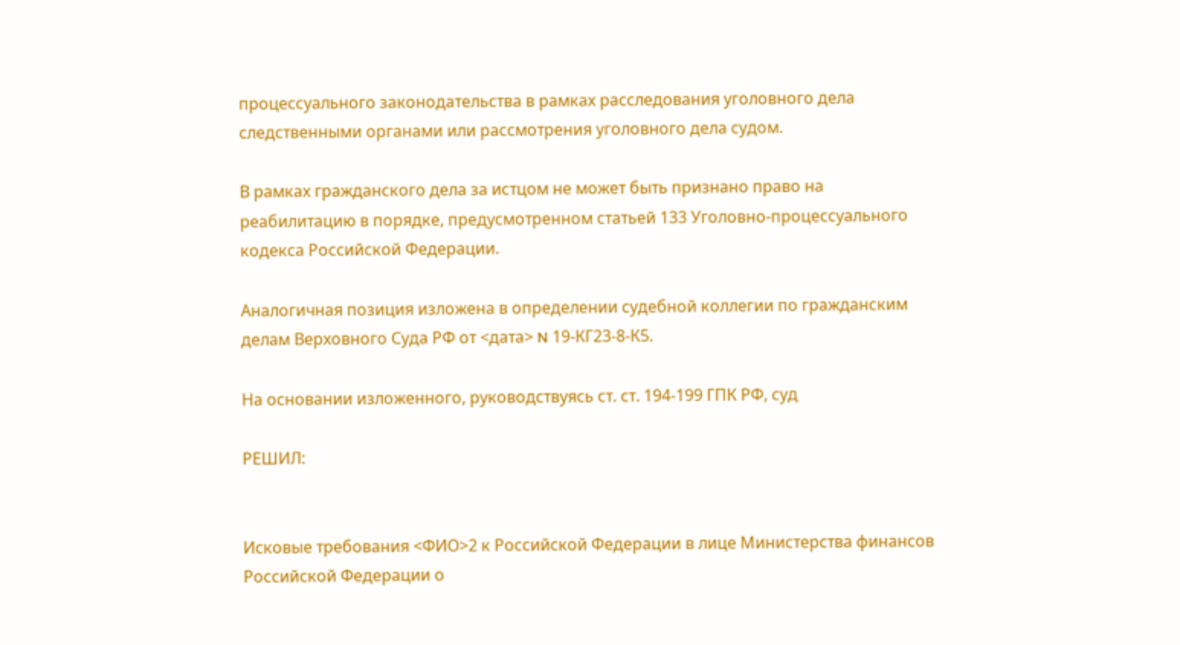процессуального законодательства в рамках расследования уголовного дела следственными органами или рассмотрения уголовного дела судом.

В рамках гражданского дела за истцом не может быть признано право на реабилитацию в порядке, предусмотренном статьей 133 Уголовно-процессуального кодекса Российской Федерации.

Аналогичная позиция изложена в определении судебной коллегии по гражданским делам Верховного Суда РФ от <дата> N 19-КГ23-8-К5.

На основании изложенного, руководствуясь ст. ст. 194-199 ГПК РФ, суд

РЕШИЛ:


Исковые требования <ФИО>2 к Российской Федерации в лице Министерства финансов Российской Федерации о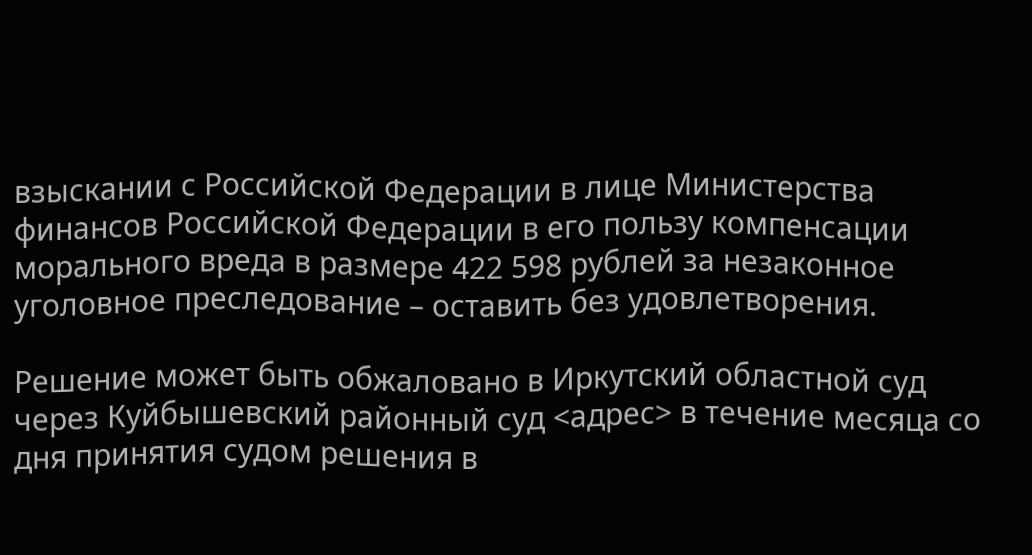взыскании с Российской Федерации в лице Министерства финансов Российской Федерации в его пользу компенсации морального вреда в размере 422 598 рублей за незаконное уголовное преследование – оставить без удовлетворения.

Решение может быть обжаловано в Иркутский областной суд через Куйбышевский районный суд <адрес> в течение месяца со дня принятия судом решения в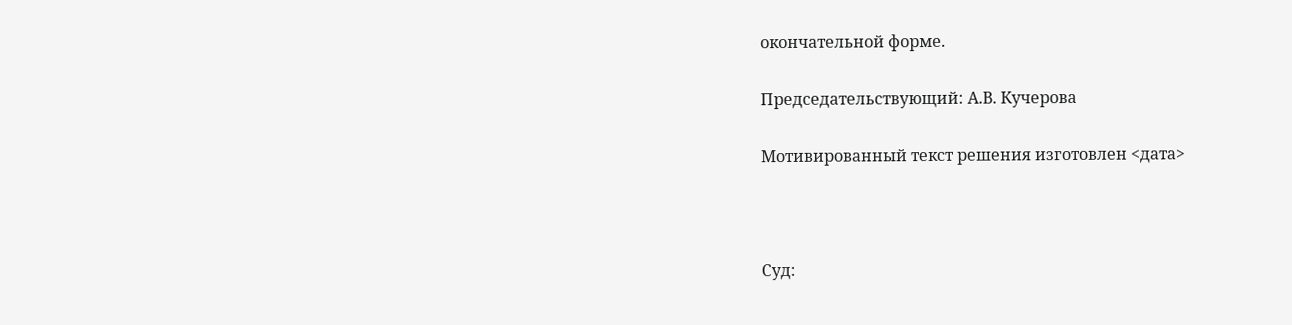окончательной форме.

Председательствующий: А.В. Кучерова

Мотивированный текст решения изготовлен <дата>



Суд: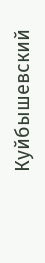Куйбышевский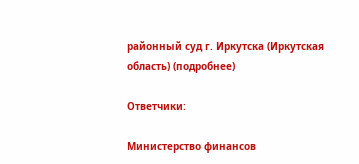районный суд г. Иркутска (Иркутская область) (подробнее)

Ответчики:

Министерство финансов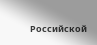Российской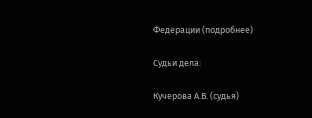Федерации (подробнее)

Судьи дела:

Кучерова А.В. (судья)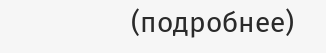(подробнее)